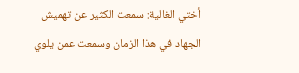أختي الغالية: سمعت الكثير عن تهميش الجهاد في هذا الزمان وسمعت عمن يلوي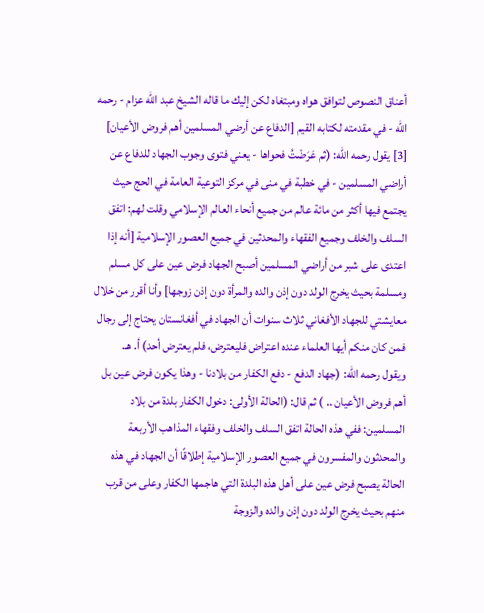أعناق النصوص لتوافق هواه ومبتغاه لكن إليك ما قاله الشيخ عبد الله عزام - رحمه الله - في مقدمته لكتابه القيم [الدفاع عن أرضي المسلمين أهم فروض الأعيان] [3] يقول رحمه الله: (ثم عَرَضْتُ فحواها - يعني فتوى وجوب الجهاد للدفاع عن أراضي المسلمين - في خطبة في منى في مركز التوعية العامة في الحج حيث يجتمع فيها أكثر من مائة عالم من جميع أنحاء العالم الإسلامي وقلت لهم: اتفق السلف والخلف وجميع الفقهاء والمحدثين في جميع العصور الإسلامية [أنه إذا اعتدى على شبر من أراضي المسلمين أصبح الجهاد فرض عين على كل مسلم ومسلمة بحيث يخرج الولد دون إذن والده والمرأة دون إذن زوجها] وأنا أقرر من خلال معايشتي للجهاد الأفغاني ثلاث سنوات أن الجهاد في أفغانستان يحتاج إلى رجال فمن كان منكم أيها العلماء عنده اعتراض فليعترض، فلم يعترض أحد) أ. هـ.
ويقول رحمه الله: (جهاد الدفع - دفع الكفار من بلادنا - وهذا يكون فرض عين بل أهم فروض الأعيان .. ) ثم قال: (الحالة الأولى: دخول الكفار بلدة من بلاد المسلمين: ففي هذه الحالة اتفق السلف والخلف وفقهاء المذاهب الأربعة والمحدثون والمفسرون في جميع العصور الإسلامية إطلاقًا أن الجهاد في هذه الحالة يصبح فرض عين على أهل هذه البلدة التي هاجمها الكفار وعلى من قرب منهم بحيث يخرج الولد دون إذن والده والزوجة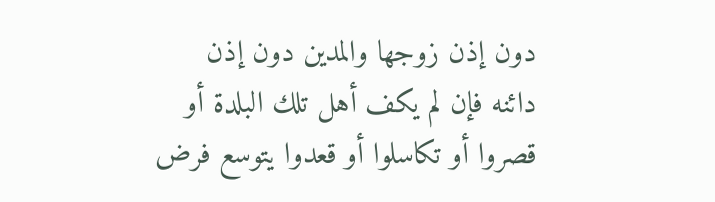دون إذن زوجها والمدين دون إذن دائنه فإن لم يكف أهل تلك البلدة أو قصروا أو تكاسلوا أو قعدوا يتوسع فرض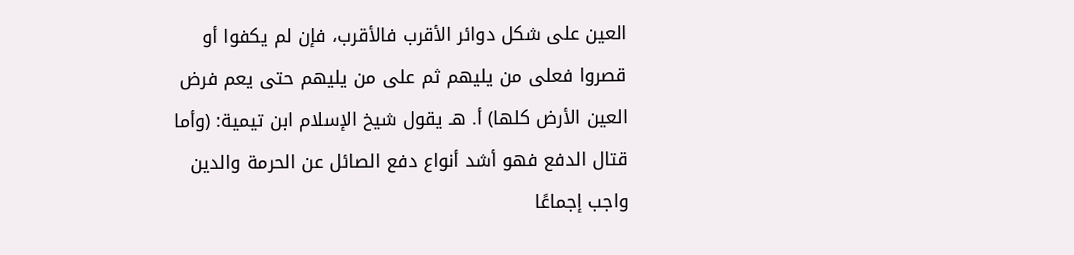العين على شكل دوائر الأقرب فالأقرب، فإن لم يكفوا أو قصروا فعلى من يليهم ثم على من يليهم حتى يعم فرض العين الأرض كلها) أ. هـ يقول شيخ الإسلام ابن تيمية: (وأما قتال الدفع فهو أشد أنواع دفع الصائل عن الحرمة والدين واجب إجماعًا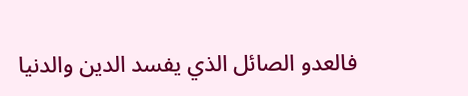فالعدو الصائل الذي يفسد الدين والدنيا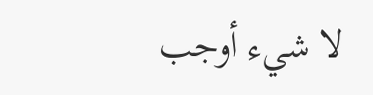لا شيء أوجب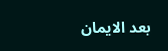بعد الايمان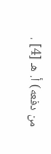من دفعه) أ. هـ [4] .